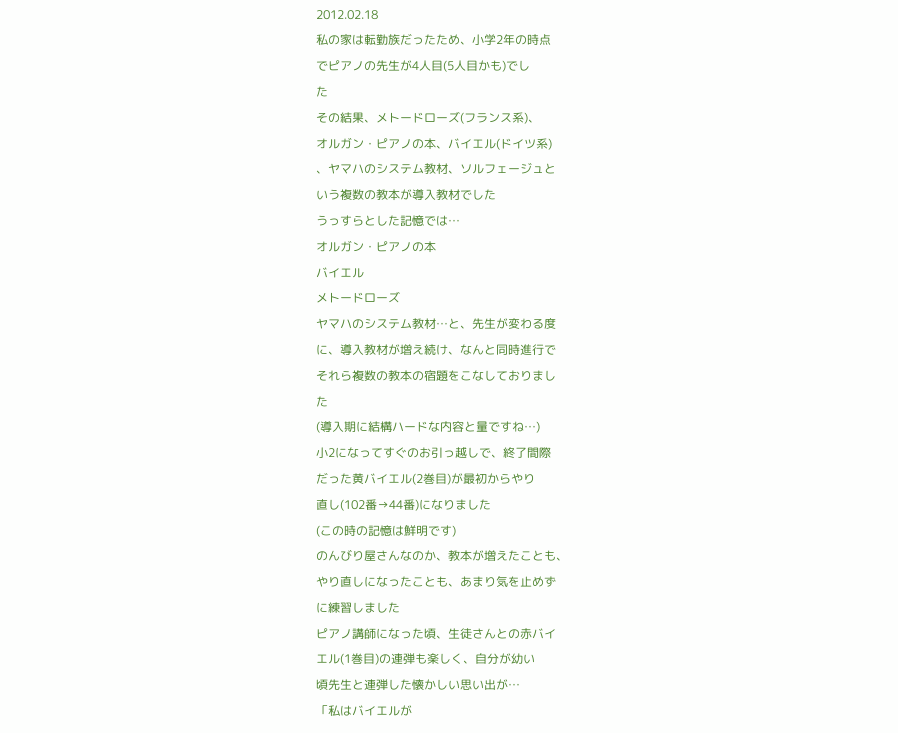2012.02.18
私の家は転勤族だったため、小学2年の時点
でピアノの先生が4人目(5人目かも)でし
た
その結果、メトードローズ(フランス系)、
オルガン・ピアノの本、バイエル(ドイツ系)
、ヤマハのシステム教材、ソルフェージュと
いう複数の教本が導入教材でした
うっすらとした記憶では…
オルガン・ピアノの本
バイエル
メトードローズ
ヤマハのシステム教材…と、先生が変わる度
に、導入教材が増え続け、なんと同時進行で
それら複数の教本の宿題をこなしておりまし
た
(導入期に結構ハードな内容と量ですね…)
小2になってすぐのお引っ越しで、終了間際
だった黄バイエル(2巻目)が最初からやり
直し(102番→44番)になりました
(この時の記憶は鮮明です)
のんびり屋さんなのか、教本が増えたことも、
やり直しになったことも、あまり気を止めず
に練習しました
ピアノ講師になった頃、生徒さんとの赤バイ
エル(1巻目)の連弾も楽しく、自分が幼い
頃先生と連弾した懐かしい思い出が…
「私はバイエルが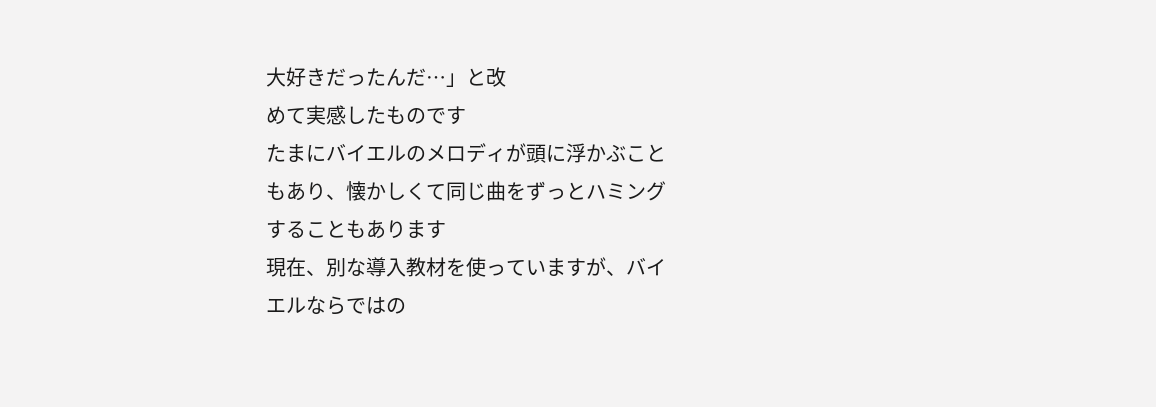大好きだったんだ…」と改
めて実感したものです
たまにバイエルのメロディが頭に浮かぶこと
もあり、懐かしくて同じ曲をずっとハミング
することもあります
現在、別な導入教材を使っていますが、バイ
エルならではの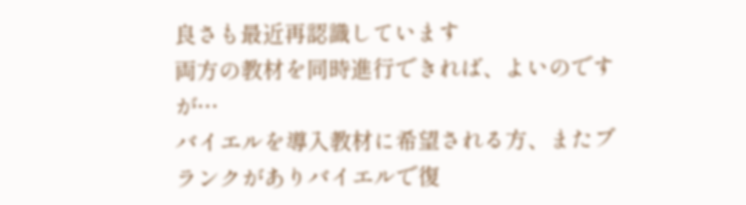良さも最近再認識しています
両方の教材を同時進行できれば、よいのです
が…
バイエルを導入教材に希望される方、またブ
ランクがありバイエルで復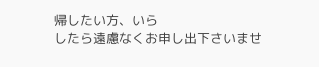帰したい方、いら
したら遠慮なくお申し出下さいませ